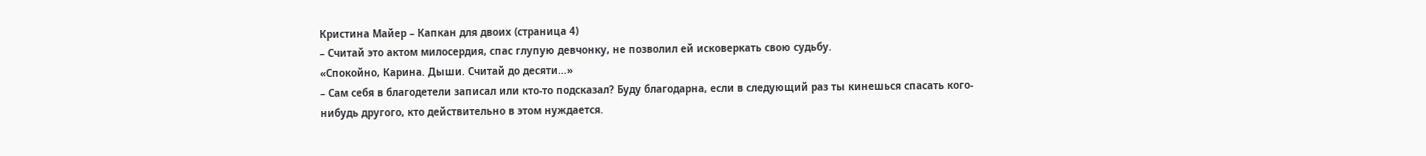Кристина Майер – Капкан для двоих (страница 4)
– Считай это актом милосердия, спас глупую девчонку, не позволил ей исковеркать свою судьбу.
«Спокойно, Карина. Дыши. Считай до десяти…»
– Сам себя в благодетели записал или кто-то подсказал? Буду благодарна, если в следующий раз ты кинешься спасать кого-нибудь другого, кто действительно в этом нуждается.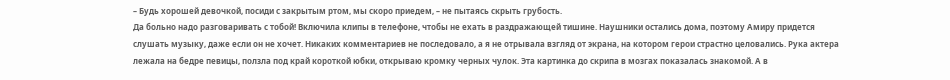– Будь хорошей девочкой, посиди с закрытым ртом, мы скоро приедем, – не пытаясь скрыть грубость.
Да больно надо разговаривать с тобой! Включила клипы в телефоне, чтобы не ехать в раздражающей тишине. Наушники остались дома, поэтому Амиру придется слушать музыку, даже если он не хочет. Никаких комментариев не последовало, а я не отрывала взгляд от экрана, на котором герои страстно целовались. Рука актера лежала на бедре певицы, ползла под край короткой юбки, открываю кромку черных чулок. Эта картинка до скрипа в мозгах показалась знакомой. А в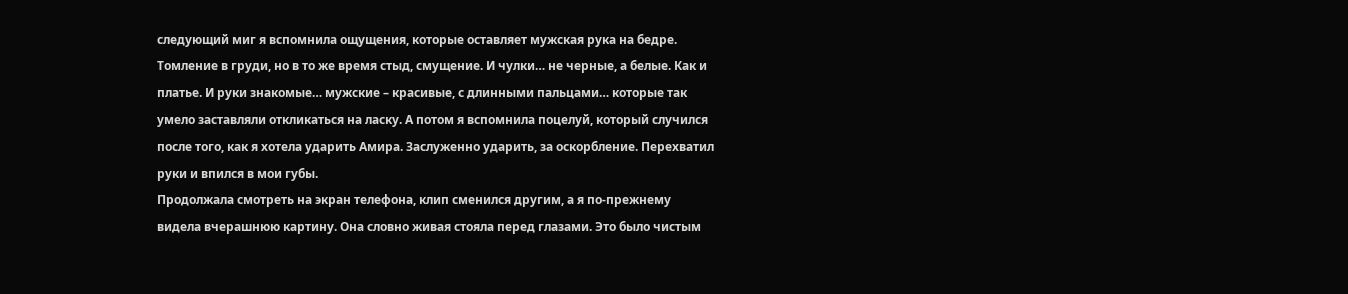следующий миг я вспомнила ощущения, которые оставляет мужская рука на бедре. Томление в груди, но в то же время стыд, смущение. И чулки… не черные, а белые. Как и платье. И руки знакомые… мужские – красивые, с длинными пальцами… которые так умело заставляли откликаться на ласку. А потом я вспомнила поцелуй, который случился после того, как я хотела ударить Амира. Заслуженно ударить, за оскорбление. Перехватил руки и впился в мои губы.
Продолжала смотреть на экран телефона, клип сменился другим, а я по-прежнему видела вчерашнюю картину. Она словно живая стояла перед глазами. Это было чистым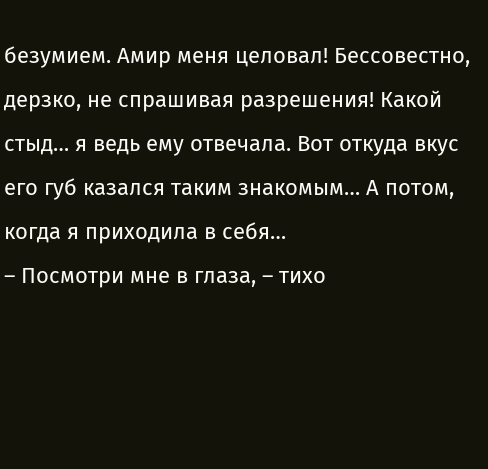безумием. Амир меня целовал! Бессовестно, дерзко, не спрашивая разрешения! Какой стыд… я ведь ему отвечала. Вот откуда вкус его губ казался таким знакомым… А потом, когда я приходила в себя…
– Посмотри мне в глаза, – тихо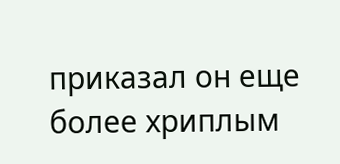приказал он еще более хриплым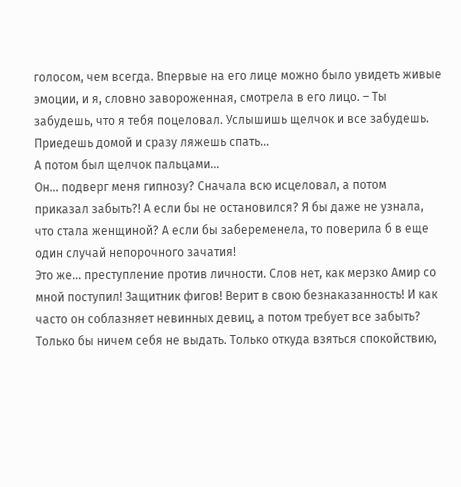голосом, чем всегда. Впервые на его лице можно было увидеть живые эмоции, и я, словно завороженная, смотрела в его лицо. – Ты забудешь, что я тебя поцеловал. Услышишь щелчок и все забудешь. Приедешь домой и сразу ляжешь спать…
А потом был щелчок пальцами…
Он… подверг меня гипнозу? Сначала всю исцеловал, а потом приказал забыть?! А если бы не остановился? Я бы даже не узнала, что стала женщиной? А если бы забеременела, то поверила б в еще один случай непорочного зачатия!
Это же… преступление против личности. Слов нет, как мерзко Амир со мной поступил! Защитник фигов! Верит в свою безнаказанность! И как часто он соблазняет невинных девиц, а потом требует все забыть? Только бы ничем себя не выдать. Только откуда взяться спокойствию,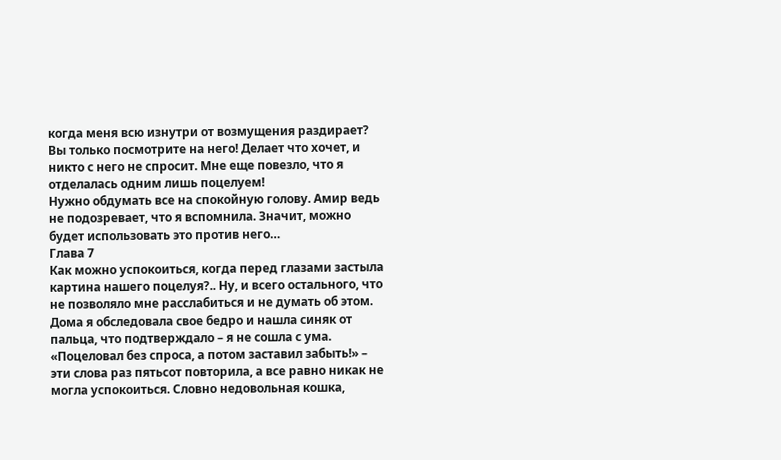когда меня всю изнутри от возмущения раздирает? Вы только посмотрите на него! Делает что хочет, и никто с него не спросит. Мне еще повезло, что я отделалась одним лишь поцелуем!
Нужно обдумать все на спокойную голову. Амир ведь не подозревает, что я вспомнила. Значит, можно будет использовать это против него…
Глава 7
Как можно успокоиться, когда перед глазами застыла картина нашего поцелуя?.. Ну, и всего остального, что не позволяло мне расслабиться и не думать об этом. Дома я обследовала свое бедро и нашла синяк от пальца, что подтверждало – я не сошла с ума.
«Поцеловал без спроса, а потом заставил забыть!» – эти слова раз пятьсот повторила, а все равно никак не могла успокоиться. Словно недовольная кошка,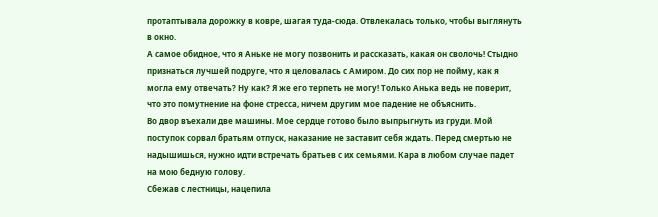протаптывала дорожку в ковре, шагая туда-сюда. Отвлекалась только, чтобы выглянуть в окно.
А самое обидное, что я Аньке не могу позвонить и рассказать, какая он сволочь! Стыдно признаться лучшей подруге, что я целовалась с Амиром. До сих пор не пойму, как я могла ему отвечать? Ну как? Я же его терпеть не могу! Только Анька ведь не поверит, что это помутнение на фоне стресса, ничем другим мое падение не объяснить.
Во двор въехали две машины. Мое сердце готово было выпрыгнуть из груди. Мой поступок сорвал братьям отпуск, наказание не заставит себя ждать. Перед смертью не надышишься, нужно идти встречать братьев с их семьями. Кара в любом случае падет на мою бедную голову.
Сбежав с лестницы, нацепила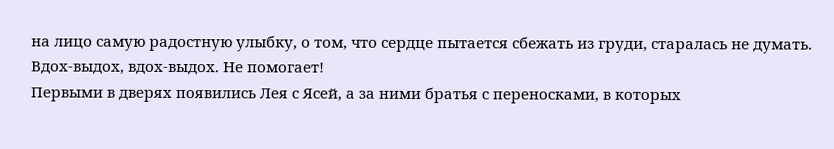на лицо самую радостную улыбку, о том, что сердце пытается сбежать из груди, старалась не думать. Вдох-выдох, вдох-выдох. Не помогает!
Первыми в дверях появились Лея с Ясей, а за ними братья с переносками, в которых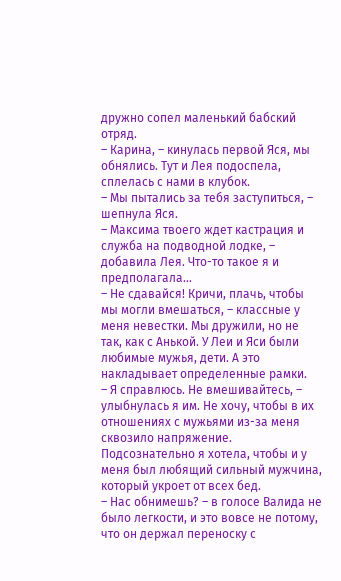дружно сопел маленький бабский отряд.
– Карина, – кинулась первой Яся, мы обнялись. Тут и Лея подоспела, сплелась с нами в клубок.
– Мы пытались за тебя заступиться, – шепнула Яся.
– Максима твоего ждет кастрация и служба на подводной лодке, – добавила Лея. Что-то такое я и предполагала…
– Не сдавайся! Кричи, плачь, чтобы мы могли вмешаться, – классные у меня невестки. Мы дружили, но не так, как с Анькой. У Леи и Яси были любимые мужья, дети. А это накладывает определенные рамки.
– Я справлюсь. Не вмешивайтесь, – улыбнулась я им. Не хочу, чтобы в их отношениях с мужьями из-за меня сквозило напряжение. Подсознательно я хотела, чтобы и у меня был любящий сильный мужчина, который укроет от всех бед.
– Нас обнимешь? – в голосе Валида не было легкости, и это вовсе не потому, что он держал переноску с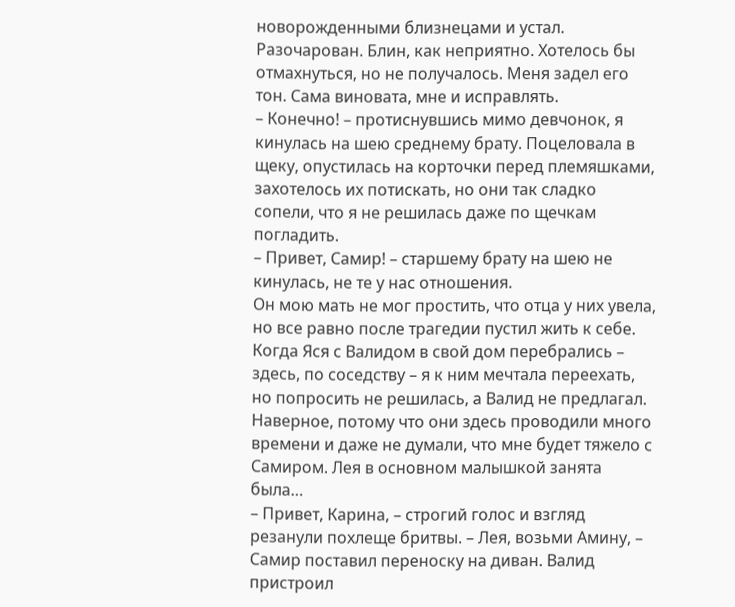новорожденными близнецами и устал. Разочарован. Блин, как неприятно. Хотелось бы отмахнуться, но не получалось. Меня задел его тон. Сама виновата, мне и исправлять.
– Конечно! – протиснувшись мимо девчонок, я кинулась на шею среднему брату. Поцеловала в щеку, опустилась на корточки перед племяшками, захотелось их потискать, но они так сладко сопели, что я не решилась даже по щечкам погладить.
– Привет, Самир! – старшему брату на шею не кинулась, не те у нас отношения.
Он мою мать не мог простить, что отца у них увела, но все равно после трагедии пустил жить к себе. Когда Яся с Валидом в свой дом перебрались – здесь, по соседству – я к ним мечтала переехать, но попросить не решилась, а Валид не предлагал. Наверное, потому что они здесь проводили много времени и даже не думали, что мне будет тяжело с Самиром. Лея в основном малышкой занята была…
– Привет, Карина, – строгий голос и взгляд резанули похлеще бритвы. – Лея, возьми Амину, – Самир поставил переноску на диван. Валид пристроил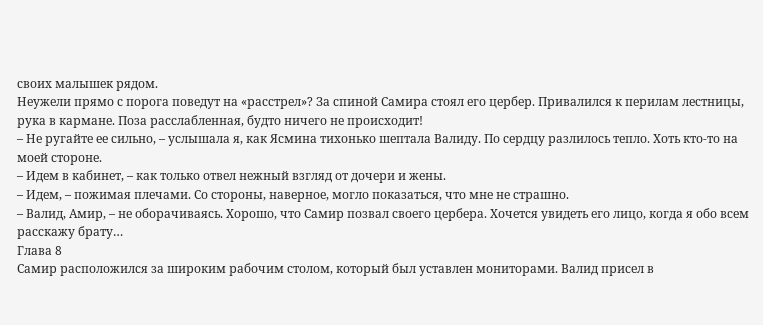своих малышек рядом.
Неужели прямо с порога поведут на «расстрел»? За спиной Самира стоял его цербер. Привалился к перилам лестницы, рука в кармане. Поза расслабленная, будто ничего не происходит!
– Не ругайте ее сильно, – услышала я, как Ясмина тихонько шептала Валиду. По сердцу разлилось тепло. Хоть кто-то на моей стороне.
– Идем в кабинет, – как только отвел нежный взгляд от дочери и жены.
– Идем, – пожимая плечами. Со стороны, наверное, могло показаться, что мне не страшно.
– Валид, Амир, – не оборачиваясь. Хорошо, что Самир позвал своего цербера. Хочется увидеть его лицо, когда я обо всем расскажу брату…
Глава 8
Самир расположился за широким рабочим столом, который был уставлен мониторами. Валид присел в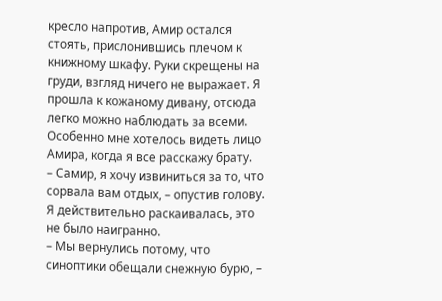кресло напротив, Амир остался стоять, прислонившись плечом к книжному шкафу. Руки скрещены на груди, взгляд ничего не выражает. Я прошла к кожаному дивану, отсюда легко можно наблюдать за всеми. Особенно мне хотелось видеть лицо Амира, когда я все расскажу брату.
– Самир, я хочу извиниться за то, что сорвала вам отдых, – опустив голову. Я действительно раскаивалась, это не было наигранно.
– Мы вернулись потому, что синоптики обещали снежную бурю, –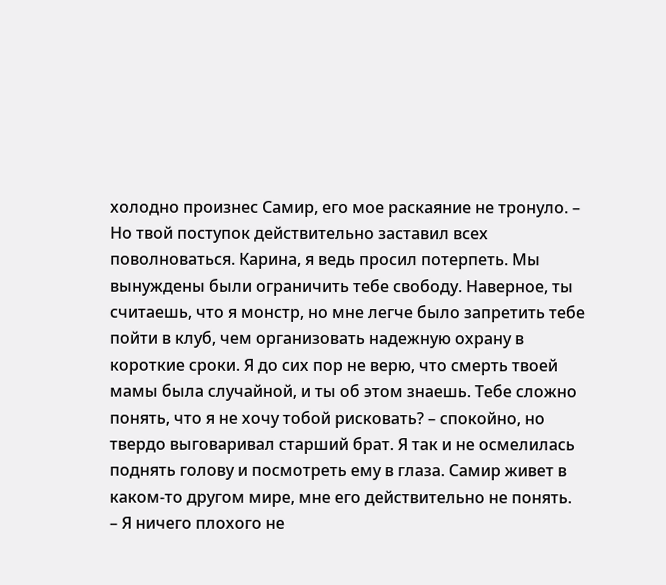холодно произнес Самир, его мое раскаяние не тронуло. – Но твой поступок действительно заставил всех поволноваться. Карина, я ведь просил потерпеть. Мы вынуждены были ограничить тебе свободу. Наверное, ты считаешь, что я монстр, но мне легче было запретить тебе пойти в клуб, чем организовать надежную охрану в короткие сроки. Я до сих пор не верю, что смерть твоей мамы была случайной, и ты об этом знаешь. Тебе сложно понять, что я не хочу тобой рисковать? – спокойно, но твердо выговаривал старший брат. Я так и не осмелилась поднять голову и посмотреть ему в глаза. Самир живет в каком-то другом мире, мне его действительно не понять.
– Я ничего плохого не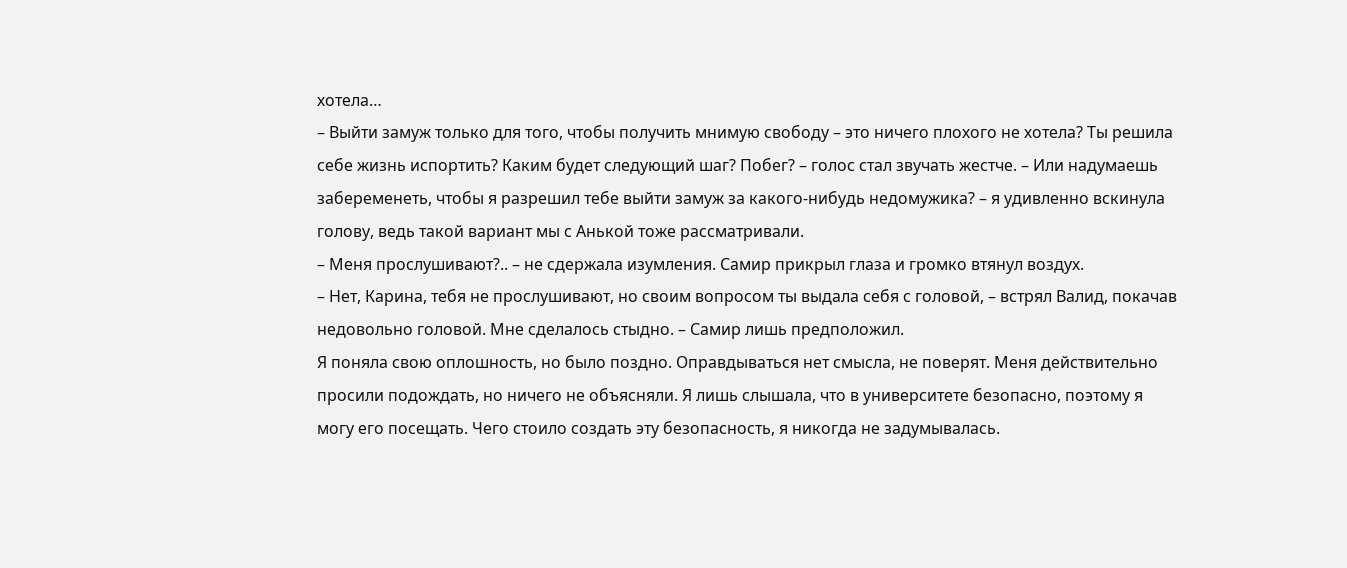хотела…
– Выйти замуж только для того, чтобы получить мнимую свободу – это ничего плохого не хотела? Ты решила себе жизнь испортить? Каким будет следующий шаг? Побег? – голос стал звучать жестче. – Или надумаешь забеременеть, чтобы я разрешил тебе выйти замуж за какого-нибудь недомужика? – я удивленно вскинула голову, ведь такой вариант мы с Анькой тоже рассматривали.
– Меня прослушивают?.. – не сдержала изумления. Самир прикрыл глаза и громко втянул воздух.
– Нет, Карина, тебя не прослушивают, но своим вопросом ты выдала себя с головой, – встрял Валид, покачав недовольно головой. Мне сделалось стыдно. – Самир лишь предположил.
Я поняла свою оплошность, но было поздно. Оправдываться нет смысла, не поверят. Меня действительно просили подождать, но ничего не объясняли. Я лишь слышала, что в университете безопасно, поэтому я могу его посещать. Чего стоило создать эту безопасность, я никогда не задумывалась.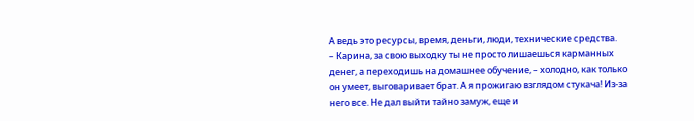А ведь это ресурсы, время, деньги, люди, технические средства.
– Карина, за свою выходку ты не просто лишаешься карманных денег, а переходишь на домашнее обучение, – холодно, как только он умеет, выговаривает брат. А я прожигаю взглядом стукача! Из-за него все. Не дал выйти тайно замуж, еще и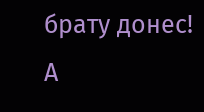брату донес!
А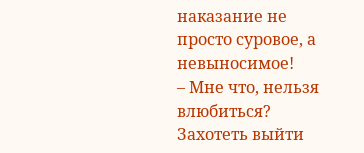наказание не просто суровое, а невыносимое!
– Мне что, нельзя влюбиться? Захотеть выйти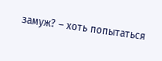замуж? – хоть попытаться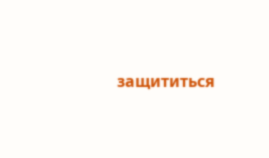защититься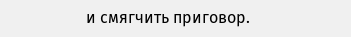и смягчить приговор.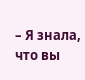– Я знала, что вы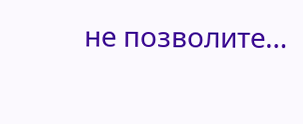не позволите…